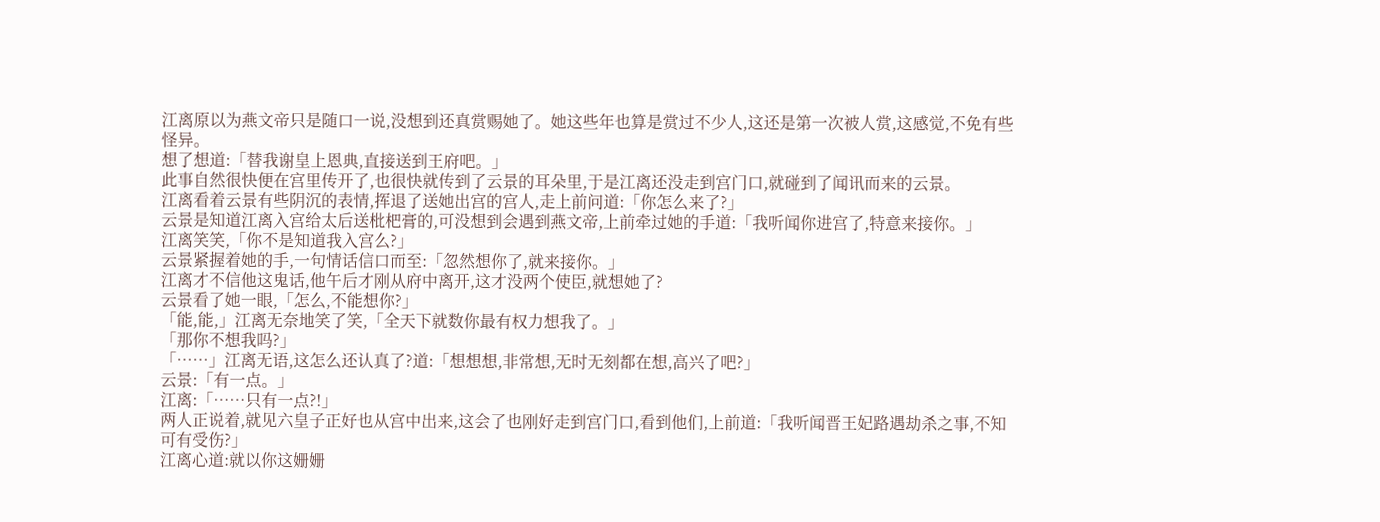江离原以为燕文帝只是随口一说,没想到还真赏赐她了。她这些年也算是赏过不少人,这还是第一次被人赏,这感觉,不免有些怪异。
想了想道:「替我谢皇上恩典,直接送到王府吧。」
此事自然很快便在宫里传开了,也很快就传到了云景的耳朵里,于是江离还没走到宫门口,就碰到了闻讯而来的云景。
江离看着云景有些阴沉的表情,挥退了送她出宫的宫人,走上前问道:「你怎么来了?」
云景是知道江离入宫给太后送枇杷膏的,可没想到会遇到燕文帝,上前牵过她的手道:「我听闻你进宫了,特意来接你。」
江离笑笑,「你不是知道我入宫么?」
云景紧握着她的手,一句情话信口而至:「忽然想你了,就来接你。」
江离才不信他这鬼话,他午后才刚从府中离开,这才没两个使臣,就想她了?
云景看了她一眼,「怎么,不能想你?」
「能,能,」江离无奈地笑了笑,「全天下就数你最有权力想我了。」
「那你不想我吗?」
「……」江离无语,这怎么还认真了?道:「想想想,非常想,无时无刻都在想,高兴了吧?」
云景:「有一点。」
江离:「……只有一点?!」
两人正说着,就见六皇子正好也从宫中出来,这会了也刚好走到宫门口,看到他们,上前道:「我听闻晋王妃路遇劫杀之事,不知可有受伤?」
江离心道:就以你这姗姗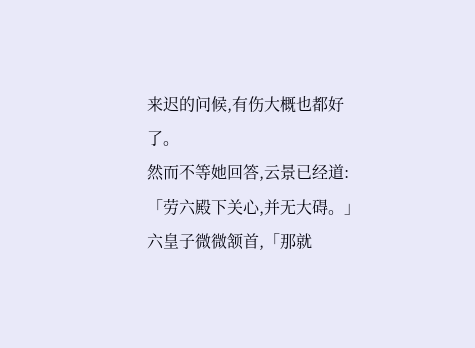来迟的问候,有伤大概也都好了。
然而不等她回答,云景已经道:「劳六殿下关心,并无大碍。」
六皇子微微颔首,「那就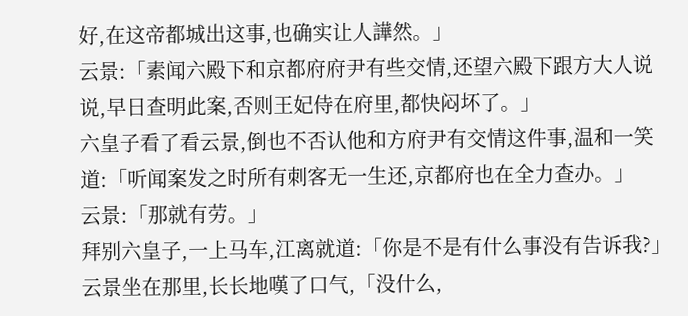好,在这帝都城出这事,也确实让人譁然。」
云景:「素闻六殿下和京都府府尹有些交情,还望六殿下跟方大人说说,早日查明此案,否则王妃侍在府里,都快闷坏了。」
六皇子看了看云景,倒也不否认他和方府尹有交情这件事,温和一笑道:「听闻案发之时所有刺客无一生还,京都府也在全力查办。」
云景:「那就有劳。」
拜别六皇子,一上马车,江离就道:「你是不是有什么事没有告诉我?」
云景坐在那里,长长地嘆了口气,「没什么,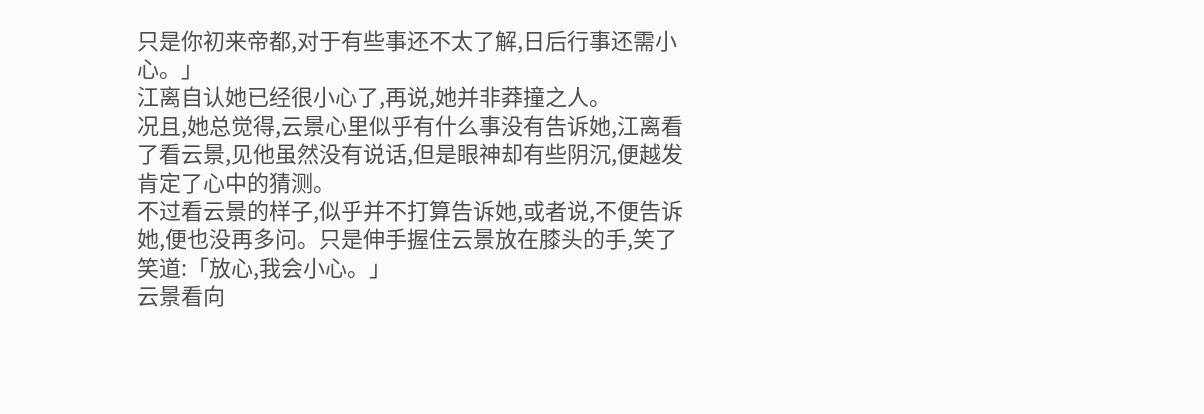只是你初来帝都,对于有些事还不太了解,日后行事还需小心。」
江离自认她已经很小心了,再说,她并非莽撞之人。
况且,她总觉得,云景心里似乎有什么事没有告诉她,江离看了看云景,见他虽然没有说话,但是眼神却有些阴沉,便越发肯定了心中的猜测。
不过看云景的样子,似乎并不打算告诉她,或者说,不便告诉她,便也没再多问。只是伸手握住云景放在膝头的手,笑了笑道:「放心,我会小心。」
云景看向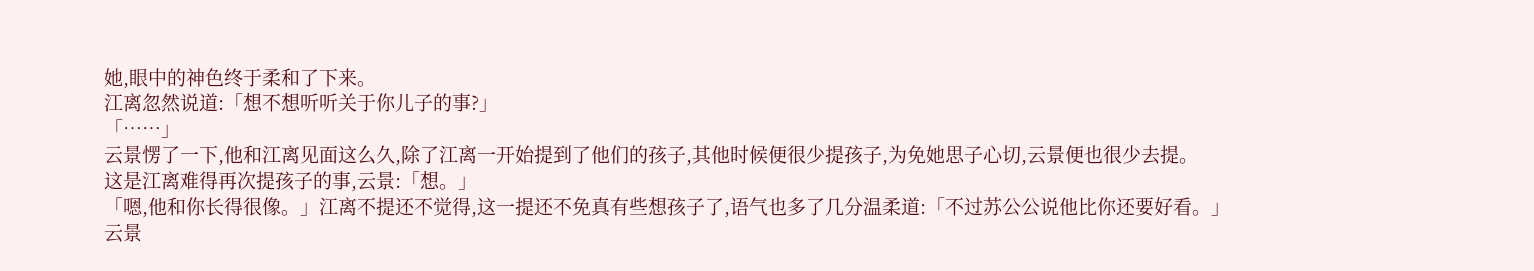她,眼中的神色终于柔和了下来。
江离忽然说道:「想不想听听关于你儿子的事?」
「……」
云景愣了一下,他和江离见面这么久,除了江离一开始提到了他们的孩子,其他时候便很少提孩子,为免她思子心切,云景便也很少去提。
这是江离难得再次提孩子的事,云景:「想。」
「嗯,他和你长得很像。」江离不提还不觉得,这一提还不免真有些想孩子了,语气也多了几分温柔道:「不过苏公公说他比你还要好看。」
云景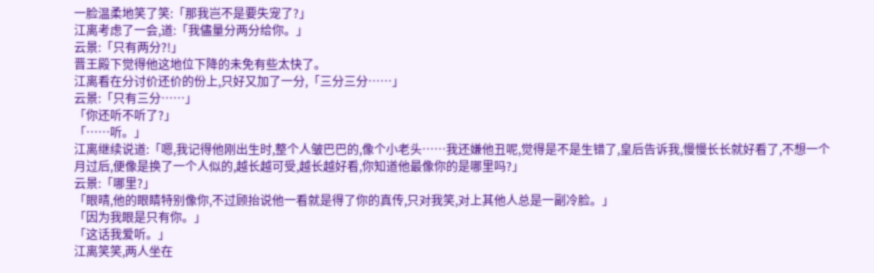一脸温柔地笑了笑:「那我岂不是要失宠了?」
江离考虑了一会,道:「我儘量分两分给你。」
云景:「只有两分?!」
晋王殿下觉得他这地位下降的未免有些太快了。
江离看在分讨价还价的份上,只好又加了一分,「三分三分……」
云景:「只有三分……」
「你还听不听了?」
「……听。」
江离继续说道:「嗯,我记得他刚出生时,整个人皱巴巴的,像个小老头……我还嫌他丑呢,觉得是不是生错了,皇后告诉我,慢慢长长就好看了,不想一个月过后,便像是换了一个人似的,越长越可受,越长越好看,你知道他最像你的是哪里吗?」
云景:「哪里?」
「眼晴,他的眼睛特别像你,不过顾抬说他一看就是得了你的真传,只对我笑,对上其他人总是一副冷脸。」
「因为我眼是只有你。」
「这话我爱听。」
江离笑笑,两人坐在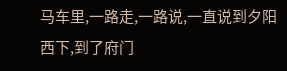马车里,一路走,一路说,一直说到夕阳西下,到了府门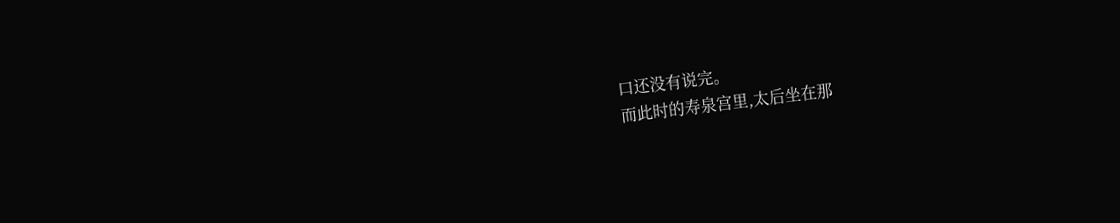口还没有说完。
而此时的寿泉宫里,太后坐在那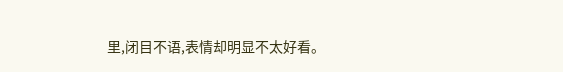里,闭目不语,表情却明显不太好看。